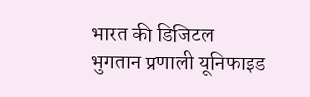भारत की डिजिटल भुगतान प्रणाली यूनिफाइड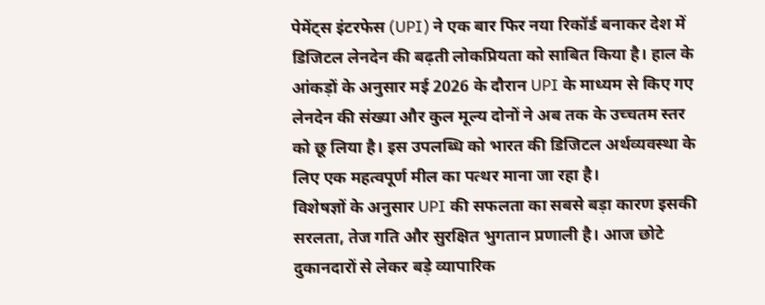पेमेंट्स इंटरफेस (UPI) ने एक बार फिर नया रिकॉर्ड बनाकर देश में डिजिटल लेनदेन की बढ़ती लोकप्रियता को साबित किया है। हाल के आंकड़ों के अनुसार मई 2026 के दौरान UPI के माध्यम से किए गए लेनदेन की संख्या और कुल मूल्य दोनों ने अब तक के उच्चतम स्तर को छू लिया है। इस उपलब्धि को भारत की डिजिटल अर्थव्यवस्था के लिए एक महत्वपूर्ण मील का पत्थर माना जा रहा है।
विशेषज्ञों के अनुसार UPI की सफलता का सबसे बड़ा कारण इसकी सरलता, तेज गति और सुरक्षित भुगतान प्रणाली है। आज छोटे दुकानदारों से लेकर बड़े व्यापारिक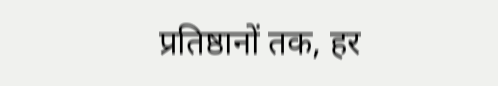प्रतिष्ठानों तक, हर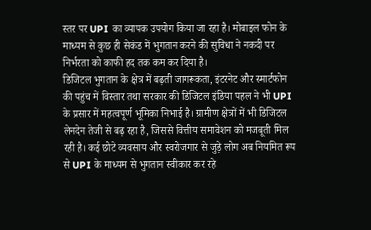स्तर पर UPI का व्यापक उपयोग किया जा रहा है। मोबाइल फोन के माध्यम से कुछ ही सेकंड में भुगतान करने की सुविधा ने नकदी पर निर्भरता को काफी हद तक कम कर दिया है।
डिजिटल भुगतान के क्षेत्र में बढ़ती जागरूकता, इंटरनेट और स्मार्टफोन की पहुंच में विस्तार तथा सरकार की डिजिटल इंडिया पहल ने भी UPI के प्रसार में महत्वपूर्ण भूमिका निभाई है। ग्रामीण क्षेत्रों में भी डिजिटल लेनदेन तेजी से बढ़ रहा है, जिससे वित्तीय समावेशन को मजबूती मिल रही है। कई छोटे व्यवसाय और स्वरोजगार से जुड़े लोग अब नियमित रूप से UPI के माध्यम से भुगतान स्वीकार कर रहे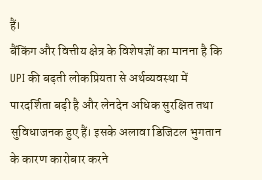हैं।
बैंकिंग और वित्तीय क्षेत्र के विशेषज्ञों का मानना है कि UPI की बढ़ती लोकप्रियता से अर्थव्यवस्था में पारदर्शिता बढ़ी है और लेनदेन अधिक सुरक्षित तथा सुविधाजनक हुए हैं। इसके अलावा डिजिटल भुगतान के कारण कारोबार करने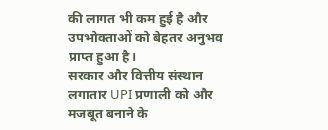की लागत भी कम हुई है और उपभोक्ताओं को बेहतर अनुभव प्राप्त हुआ है।
सरकार और वित्तीय संस्थान लगातार UPI प्रणाली को और मजबूत बनाने के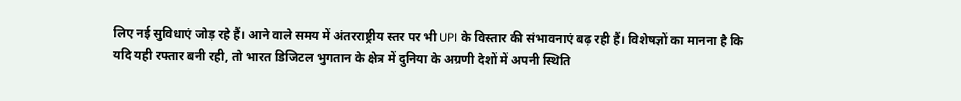लिए नई सुविधाएं जोड़ रहे हैं। आने वाले समय में अंतरराष्ट्रीय स्तर पर भी UPI के विस्तार की संभावनाएं बढ़ रही हैं। विशेषज्ञों का मानना है कि यदि यही रफ्तार बनी रही, तो भारत डिजिटल भुगतान के क्षेत्र में दुनिया के अग्रणी देशों में अपनी स्थिति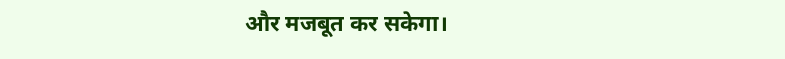और मजबूत कर सकेगा।